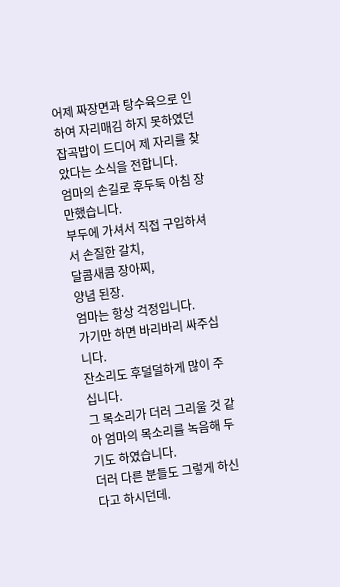어제 짜장면과 탕수육으로 인하여 자리매김 하지 못하였던 잡곡밥이 드디어 제 자리를 찾았다는 소식을 전합니다.
엄마의 손길로 후두둑 아침 장만했습니다.
부두에 가셔서 직접 구입하셔서 손질한 갈치,
달콤새콤 장아찌,
양념 된장.
엄마는 항상 걱정입니다.
가기만 하면 바리바리 싸주십니다.
잔소리도 후덜덜하게 많이 주십니다.
그 목소리가 더러 그리울 것 같아 엄마의 목소리를 녹음해 두기도 하였습니다.
더러 다른 분들도 그렇게 하신다고 하시던데.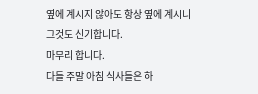옆에 계시지 않아도 항상 옆에 계시니 그것도 신기합니다.
마무리 합니다.
다들 주말 아침 식사들은 하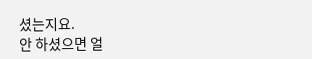셨는지요.
안 하셨으면 얼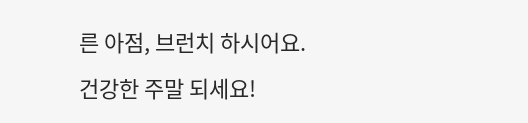른 아점, 브런치 하시어요.
건강한 주말 되세요!